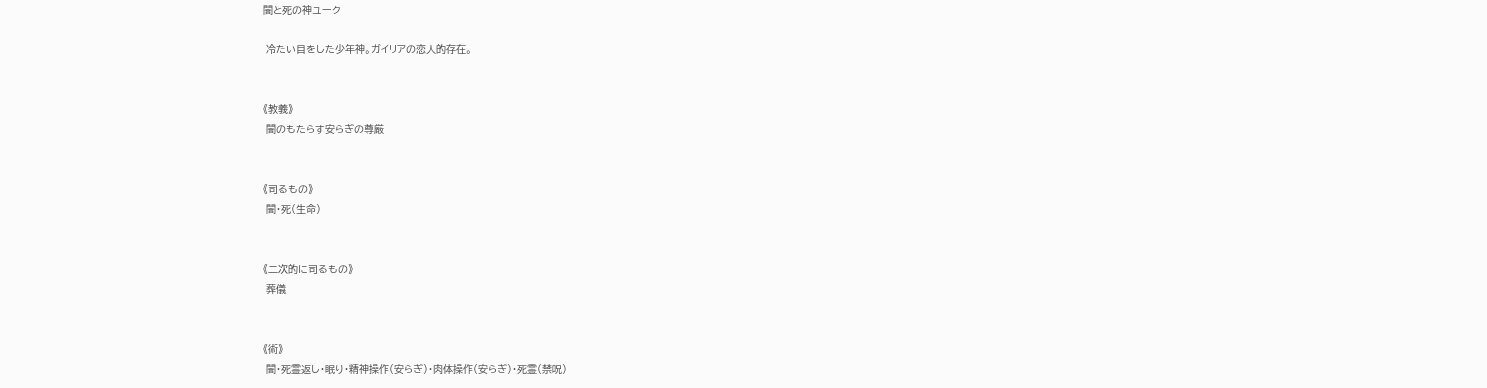闇と死の神ユーク

 冷たい目をした少年神。ガイリアの恋人的存在。


《教義》
 闇のもたらす安らぎの尊厳


《司るもの》
 闇・死(生命)


《二次的に司るもの》
 葬儀


《術》
 闇・死霊返し・眠り・精神操作(安らぎ)・肉体操作(安らぎ)・死霊(禁呪)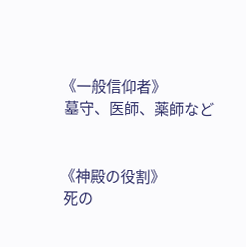《一般信仰者》
 墓守、医師、薬師など


《神殿の役割》
 死の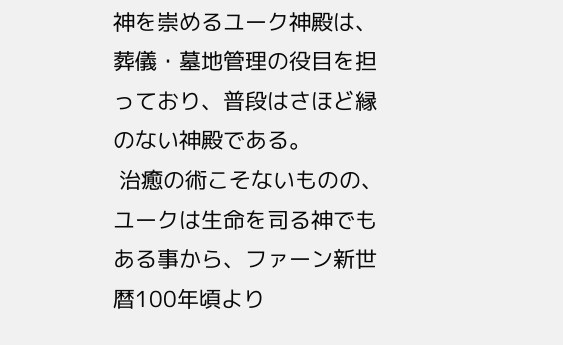神を崇めるユーク神殿は、葬儀・墓地管理の役目を担っており、普段はさほど縁のない神殿である。
 治癒の術こそないものの、ユークは生命を司る神でもある事から、ファーン新世暦100年頃より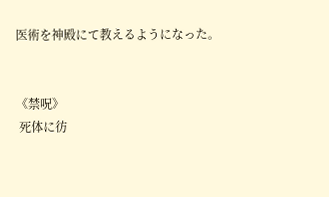医術を神殿にて教えるようになった。


《禁呪》
 死体に彷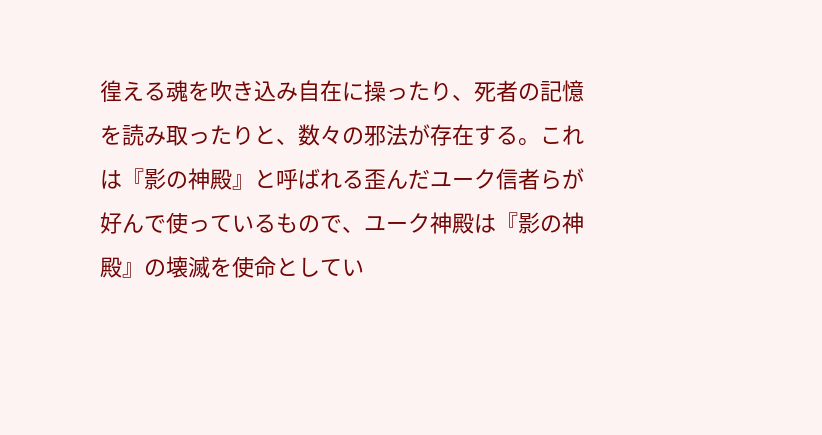徨える魂を吹き込み自在に操ったり、死者の記憶を読み取ったりと、数々の邪法が存在する。これは『影の神殿』と呼ばれる歪んだユーク信者らが好んで使っているもので、ユーク神殿は『影の神殿』の壊滅を使命としてい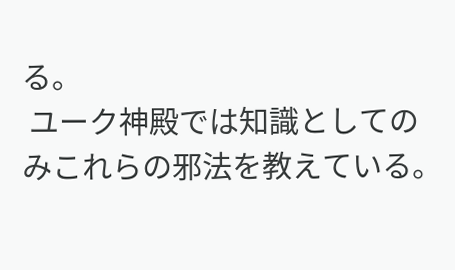る。
 ユーク神殿では知識としてのみこれらの邪法を教えている。